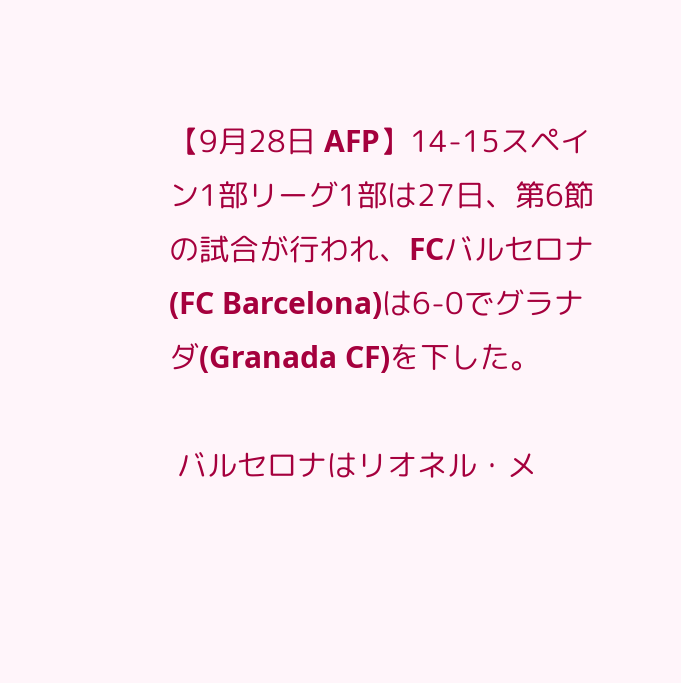【9月28日 AFP】14-15スペイン1部リーグ1部は27日、第6節の試合が行われ、FCバルセロナ(FC Barcelona)は6-0でグラナダ(Granada CF)を下した。

 バルセロナはリオネル・メ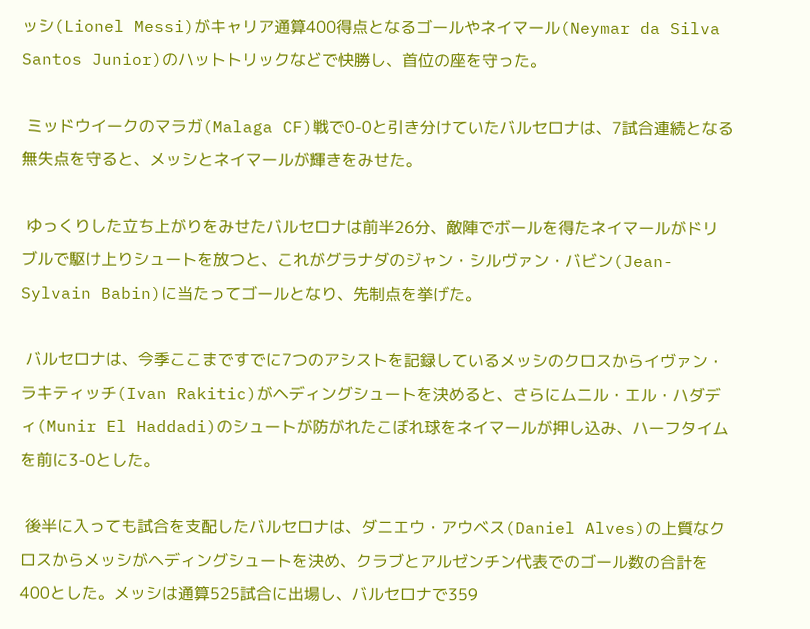ッシ(Lionel Messi)がキャリア通算400得点となるゴールやネイマール(Neymar da Silva Santos Junior)のハットトリックなどで快勝し、首位の座を守った。

 ミッドウイークのマラガ(Malaga CF)戦で0-0と引き分けていたバルセロナは、7試合連続となる無失点を守ると、メッシとネイマールが輝きをみせた。

 ゆっくりした立ち上がりをみせたバルセロナは前半26分、敵陣でボールを得たネイマールがドリブルで駆け上りシュートを放つと、これがグラナダのジャン・シルヴァン・バビン(Jean-Sylvain Babin)に当たってゴールとなり、先制点を挙げた。

 バルセロナは、今季ここまですでに7つのアシストを記録しているメッシのクロスからイヴァン・ラキティッチ(Ivan Rakitic)がヘディングシュートを決めると、さらにムニル・エル・ハダディ(Munir El Haddadi)のシュートが防がれたこぼれ球をネイマールが押し込み、ハーフタイムを前に3-0とした。

 後半に入っても試合を支配したバルセロナは、ダニエウ・アウベス(Daniel Alves)の上質なクロスからメッシがヘディングシュートを決め、クラブとアルゼンチン代表でのゴール数の合計を400とした。メッシは通算525試合に出場し、バルセロナで359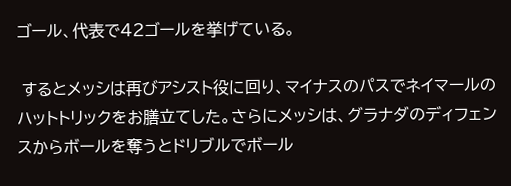ゴール、代表で42ゴールを挙げている。

 するとメッシは再びアシスト役に回り、マイナスのパスでネイマールのハットトリックをお膳立てした。さらにメッシは、グラナダのディフェンスからボールを奪うとドリブルでボール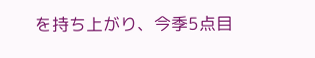を持ち上がり、今季5点目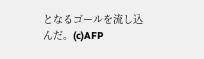となるゴールを流し込んだ。(c)AFP